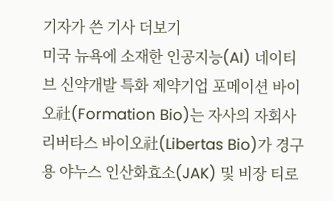기자가 쓴 기사 더보기
미국 뉴욕에 소재한 인공지능(AI) 네이티브 신약개발 특화 제약기업 포메이션 바이오社(Formation Bio)는 자사의 자회사 리버타스 바이오社(Libertas Bio)가 경구용 야누스 인산화효소(JAK) 및 비장 티로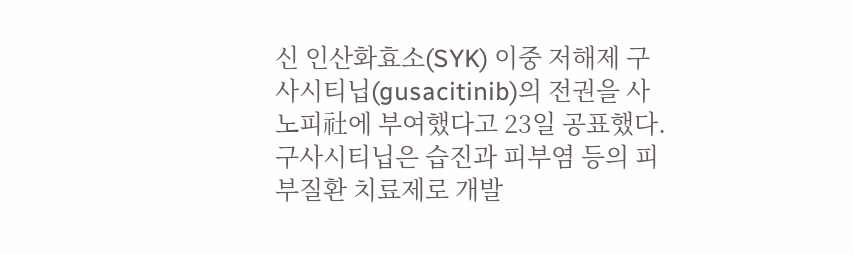신 인산화효소(SYK) 이중 저해제 구사시티닙(gusacitinib)의 전권을 사노피社에 부여했다고 23일 공표했다.
구사시티닙은 습진과 피부염 등의 피부질환 치료제로 개발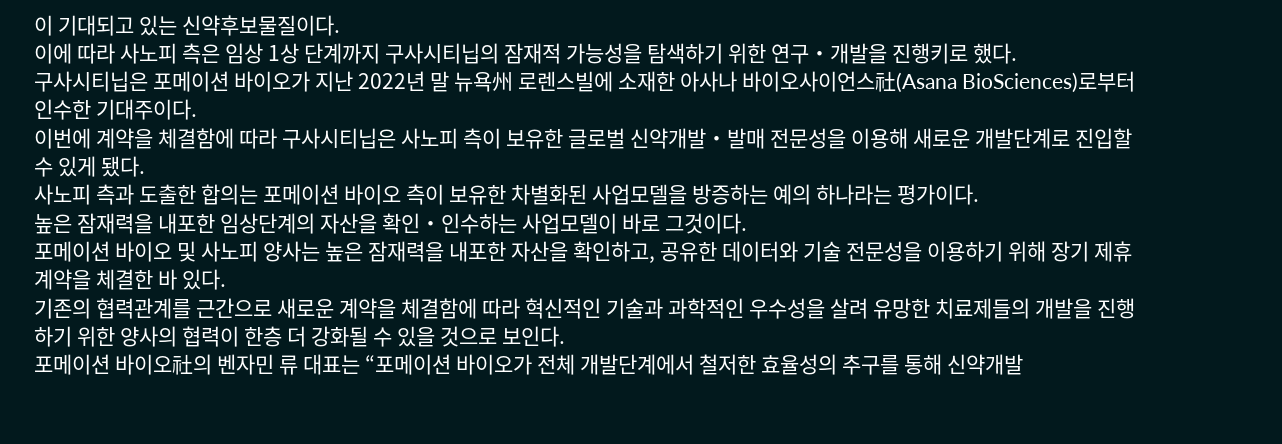이 기대되고 있는 신약후보물질이다.
이에 따라 사노피 측은 임상 1상 단계까지 구사시티닙의 잠재적 가능성을 탐색하기 위한 연구‧개발을 진행키로 했다.
구사시티닙은 포메이션 바이오가 지난 2022년 말 뉴욕州 로렌스빌에 소재한 아사나 바이오사이언스社(Asana BioSciences)로부터 인수한 기대주이다.
이번에 계약을 체결함에 따라 구사시티닙은 사노피 측이 보유한 글로벌 신약개발‧발매 전문성을 이용해 새로운 개발단계로 진입할 수 있게 됐다.
사노피 측과 도출한 합의는 포메이션 바이오 측이 보유한 차별화된 사업모델을 방증하는 예의 하나라는 평가이다.
높은 잠재력을 내포한 임상단계의 자산을 확인‧인수하는 사업모델이 바로 그것이다.
포메이션 바이오 및 사노피 양사는 높은 잠재력을 내포한 자산을 확인하고, 공유한 데이터와 기술 전문성을 이용하기 위해 장기 제휴계약을 체결한 바 있다.
기존의 협력관계를 근간으로 새로운 계약을 체결함에 따라 혁신적인 기술과 과학적인 우수성을 살려 유망한 치료제들의 개발을 진행하기 위한 양사의 협력이 한층 더 강화될 수 있을 것으로 보인다.
포메이션 바이오社의 벤자민 류 대표는 “포메이션 바이오가 전체 개발단계에서 철저한 효율성의 추구를 통해 신약개발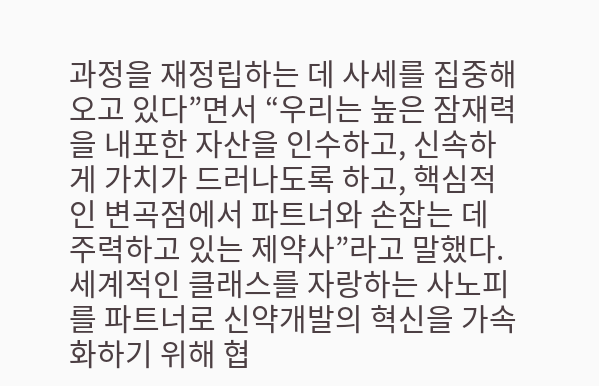과정을 재정립하는 데 사세를 집중해 오고 있다”면서 “우리는 높은 잠재력을 내포한 자산을 인수하고, 신속하게 가치가 드러나도록 하고, 핵심적인 변곡점에서 파트너와 손잡는 데 주력하고 있는 제약사”라고 말했다.
세계적인 클래스를 자랑하는 사노피를 파트너로 신약개발의 혁신을 가속화하기 위해 협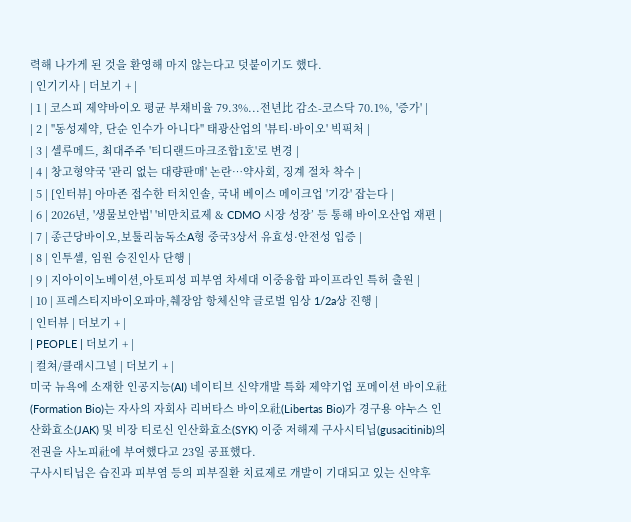력해 나가게 된 것을 환영해 마지 않는다고 덧붙이기도 했다.
| 인기기사 | 더보기 + |
| 1 | 코스피 제약바이오 평균 부채비율 79.3%...전년比 감소-코스닥 70.1%, '증가' |
| 2 | "동성제약, 단순 인수가 아니다" 태광산업의 '뷰티·바이오' 빅픽처 |
| 3 | 셀루메드, 최대주주 '티디랜드마크조합1호'로 변경 |
| 4 | 창고형약국 '관리 없는 대량판매' 논란…약사회, 징계 절차 착수 |
| 5 | [인터뷰] 아마존 접수한 터치인솔, 국내 베이스 메이크업 '기강' 잡는다 |
| 6 | 2026년, '생물보안법' '비만치료제 & CDMO 시장 성장’ 등 통해 바이오산업 재편 |
| 7 | 종근당바이오,보툴리눔독소A형 중국3상서 유효성·안전성 입증 |
| 8 | 인투셀, 임원 승진인사 단행 |
| 9 | 지아이이노베이션,아토피성 피부염 차세대 이중융합 파이프라인 특허 출원 |
| 10 | 프레스티지바이오파마,췌장암 항체신약 글로벌 임상 1/2a상 진행 |
| 인터뷰 | 더보기 + |
| PEOPLE | 더보기 + |
| 컬쳐/클래시그널 | 더보기 + |
미국 뉴욕에 소재한 인공지능(AI) 네이티브 신약개발 특화 제약기업 포메이션 바이오社(Formation Bio)는 자사의 자회사 리버타스 바이오社(Libertas Bio)가 경구용 야누스 인산화효소(JAK) 및 비장 티로신 인산화효소(SYK) 이중 저해제 구사시티닙(gusacitinib)의 전권을 사노피社에 부여했다고 23일 공표했다.
구사시티닙은 습진과 피부염 등의 피부질환 치료제로 개발이 기대되고 있는 신약후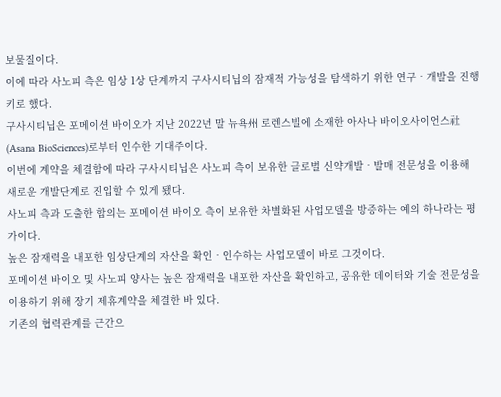보물질이다.
이에 따라 사노피 측은 임상 1상 단계까지 구사시티닙의 잠재적 가능성을 탐색하기 위한 연구‧개발을 진행키로 했다.
구사시티닙은 포메이션 바이오가 지난 2022년 말 뉴욕州 로렌스빌에 소재한 아사나 바이오사이언스社(Asana BioSciences)로부터 인수한 기대주이다.
이번에 계약을 체결함에 따라 구사시티닙은 사노피 측이 보유한 글로벌 신약개발‧발매 전문성을 이용해 새로운 개발단계로 진입할 수 있게 됐다.
사노피 측과 도출한 합의는 포메이션 바이오 측이 보유한 차별화된 사업모델을 방증하는 예의 하나라는 평가이다.
높은 잠재력을 내포한 임상단계의 자산을 확인‧인수하는 사업모델이 바로 그것이다.
포메이션 바이오 및 사노피 양사는 높은 잠재력을 내포한 자산을 확인하고, 공유한 데이터와 기술 전문성을 이용하기 위해 장기 제휴계약을 체결한 바 있다.
기존의 협력관계를 근간으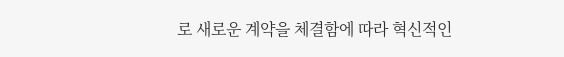로 새로운 계약을 체결함에 따라 혁신적인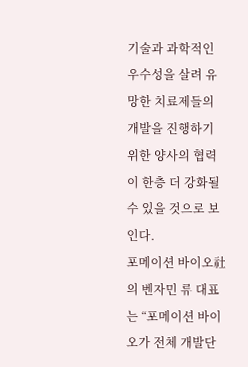기술과 과학적인 우수성을 살려 유망한 치료제들의 개발을 진행하기 위한 양사의 협력이 한층 더 강화될 수 있을 것으로 보인다.
포메이션 바이오社의 벤자민 류 대표는 “포메이션 바이오가 전체 개발단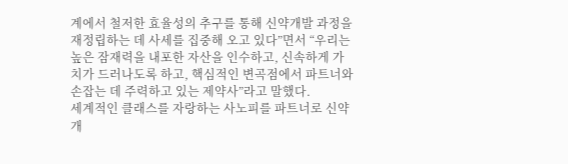계에서 철저한 효율성의 추구를 통해 신약개발 과정을 재정립하는 데 사세를 집중해 오고 있다”면서 “우리는 높은 잠재력을 내포한 자산을 인수하고, 신속하게 가치가 드러나도록 하고, 핵심적인 변곡점에서 파트너와 손잡는 데 주력하고 있는 제약사”라고 말했다.
세계적인 클래스를 자랑하는 사노피를 파트너로 신약개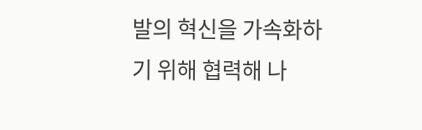발의 혁신을 가속화하기 위해 협력해 나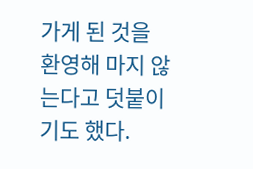가게 된 것을 환영해 마지 않는다고 덧붙이기도 했다.